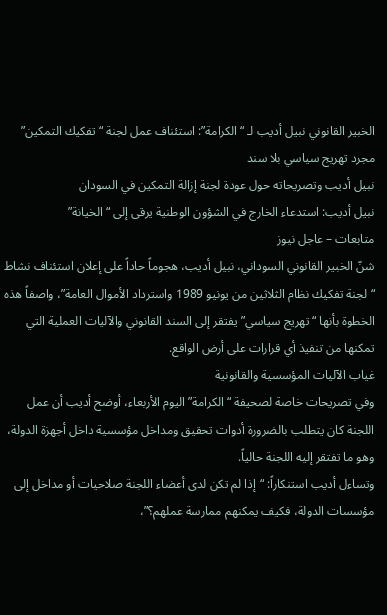الخبير القانوني نبيل أديب لـ “الكرامة”: استئناف عمل لجنة “تفكيك التمكين” مجرد تهريج سياسي بلا سند
نبيل أديب وتصريحاته حول عودة لجنة إزالة التمكين في السودان
نبيل أديب: استدعاء الخارج في الشؤون الوطنية يرقى إلى “الخيانة”
متابعات – عاجل نيوز
شنّ الخبير القانوني السوداني، نبيل أديب، هجوماً حاداً على إعلان استئناف نشاط “لجنة تفكيك نظام الثلاثين من يونيو 1989 واسترداد الأموال العامة”، واصفاً هذه الخطوة بأنها “تهريج سياسي” يفتقر إلى السند القانوني والآليات العملية التي تمكنها من تنفيذ أي قرارات على أرض الواقع.
غياب الآليات المؤسسية والقانونية
وفي تصريحات خاصة لصحيفة “الكرامة” اليوم الأربعاء، أوضح أديب أن عمل اللجنة كان يتطلب بالضرورة أدوات تحقيق ومداخل مؤسسية داخل أجهزة الدولة، وهو ما تفتقر إليه اللجنة حالياً.
وتساءل أديب استنكاراً: “إذا لم تكن لدى أعضاء اللجنة صلاحيات أو مداخل إلى مؤسسات الدولة، فكيف يمكنهم ممارسة عملهم؟”،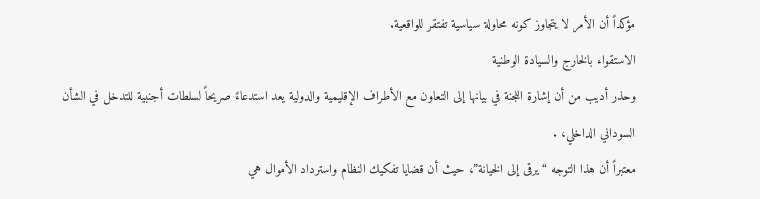مؤكداً أن الأمر لا يتجاوز كونه محاولة سياسية تفتقر للواقعية.
الاستقواء بالخارج والسيادة الوطنية
وحذر أديب من أن إشارة اللجنة في بيانها إلى التعاون مع الأطراف الإقليمية والدولية يعد استدعاءً صريحاً لسلطات أجنبية للتدخل في الشأن السوداني الداخلي، .
معتبراً أن هذا التوجه “يرقى إلى الخيانة”، حيث أن قضايا تفكيك النظام واسترداد الأموال هي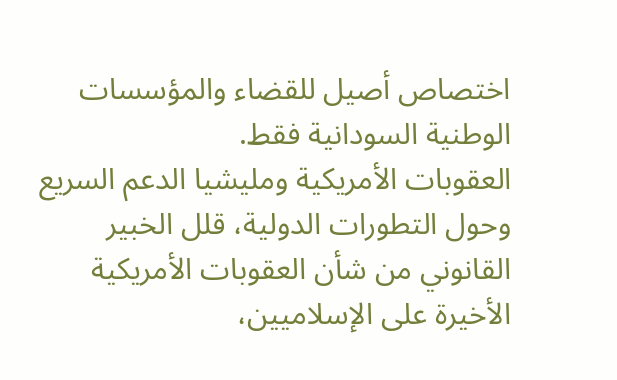اختصاص أصيل للقضاء والمؤسسات الوطنية السودانية فقط.
العقوبات الأمريكية ومليشيا الدعم السريع
وحول التطورات الدولية، قلل الخبير القانوني من شأن العقوبات الأمريكية الأخيرة على الإسلاميين،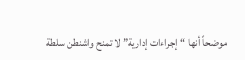موضحاً أنها “إجراءات إدارية” لا تمنح واشنطن سلطة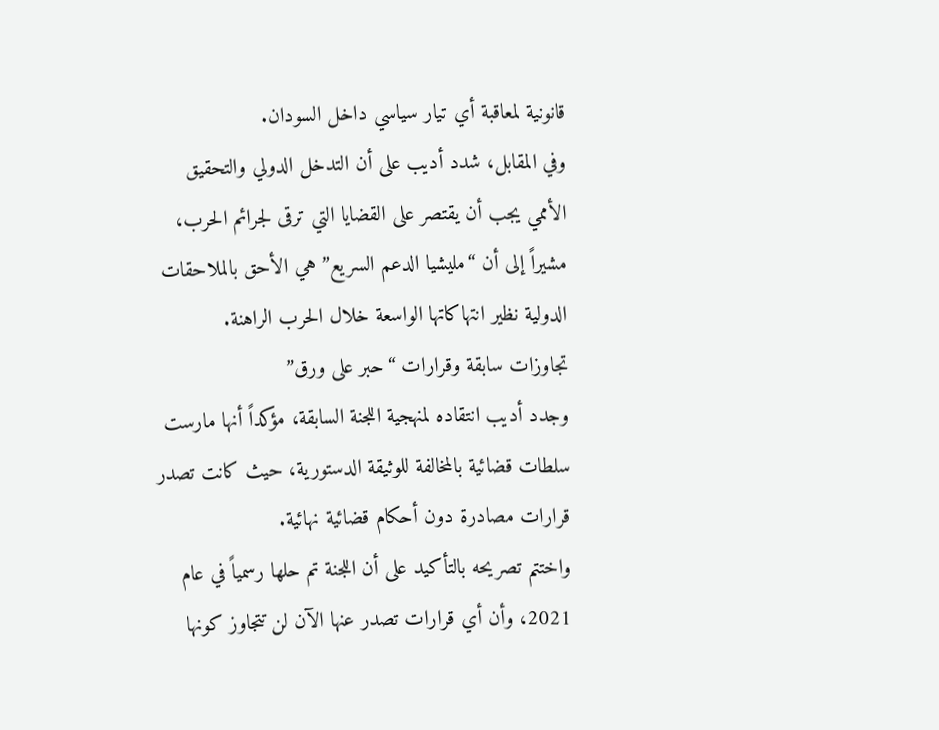قانونية لمعاقبة أي تيار سياسي داخل السودان.
وفي المقابل، شدد أديب على أن التدخل الدولي والتحقيق الأممي يجب أن يقتصر على القضايا التي ترقى لجرائم الحرب، مشيراً إلى أن “مليشيا الدعم السريع” هي الأحق بالملاحقات الدولية نظير انتهاكاتها الواسعة خلال الحرب الراهنة.
تجاوزات سابقة وقرارات “حبر على ورق”
وجدد أديب انتقاده لمنهجية اللجنة السابقة، مؤكداً أنها مارست سلطات قضائية بالمخالفة للوثيقة الدستورية، حيث كانت تصدر قرارات مصادرة دون أحكام قضائية نهائية.
واختتم تصريحه بالتأكيد على أن اللجنة تم حلها رسمياً في عام 2021، وأن أي قرارات تصدر عنها الآن لن تتجاوز كونها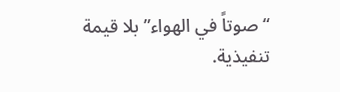“صوتاً في الهواء” بلا قيمة تنفيذية.